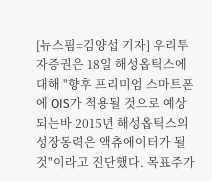[뉴스핌=김양섭 기자] 우리투자증권은 18일 해성옵틱스에 대해 "향후 프리미엄 스마트폰에 OIS가 적용될 것으로 예상되는바 2015년 해성옵틱스의 성장동력은 액츄에이터가 될 것"이라고 진단했다. 목표주가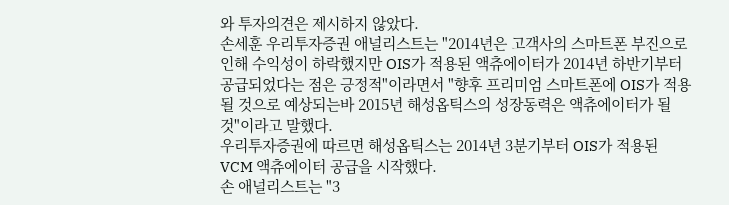와 투자의견은 제시하지 않았다.
손세훈 우리투자증권 애널리스트는 "2014년은 고객사의 스마트폰 부진으로 인해 수익성이 하락했지만 OIS가 적용된 액츄에이터가 2014년 하반기부터 공급되었다는 점은 긍정적"이라면서 "향후 프리미엄 스마트폰에 OIS가 적용될 것으로 예상되는바 2015년 해성옵틱스의 성장동력은 액츄에이터가 될 것"이라고 말했다.
우리투자증권에 따르면 해성옵틱스는 2014년 3분기부터 OIS가 적용된 VCM 액츄에이터 공급을 시작했다.
손 애널리스트는 "3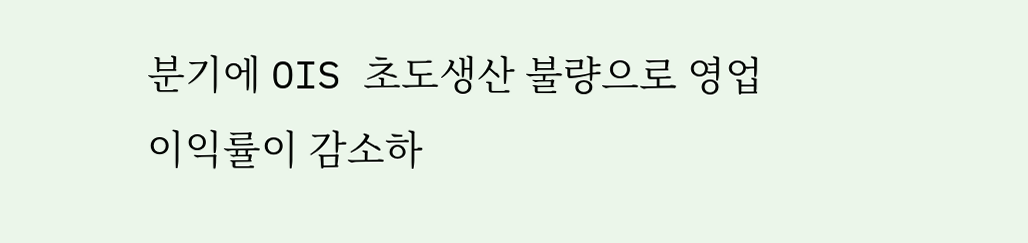분기에 OIS 초도생산 불량으로 영업이익률이 감소하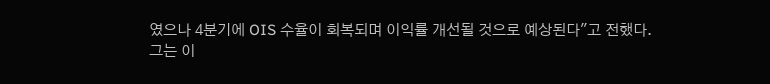였으나 4분기에 OIS 수율이 회복되며 이익률 개선될 것으로 예상된다"고 전했다.
그는 이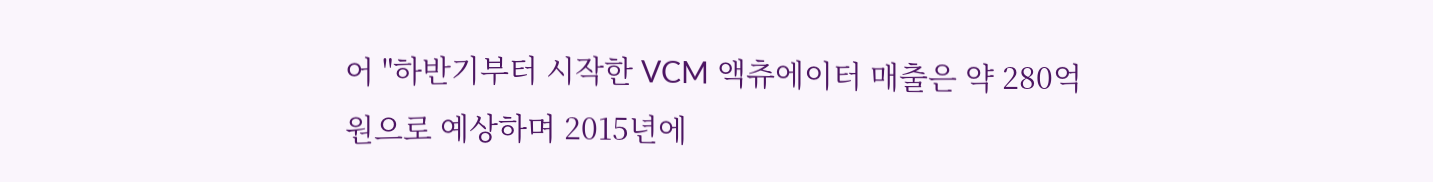어 "하반기부터 시작한 VCM 액츄에이터 매출은 약 280억원으로 예상하며 2015년에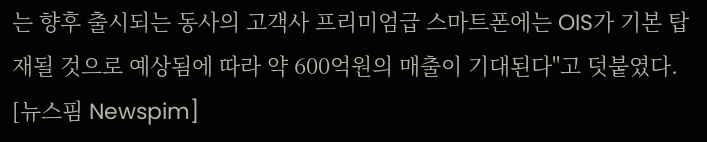는 향후 출시되는 동사의 고객사 프리미엄급 스마트폰에는 OIS가 기본 탑재될 것으로 예상됨에 따라 약 600억원의 매출이 기대된다"고 덧붙였다.
[뉴스핌 Newspim]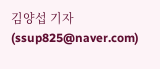김양섭 기자 (ssup825@naver.com)